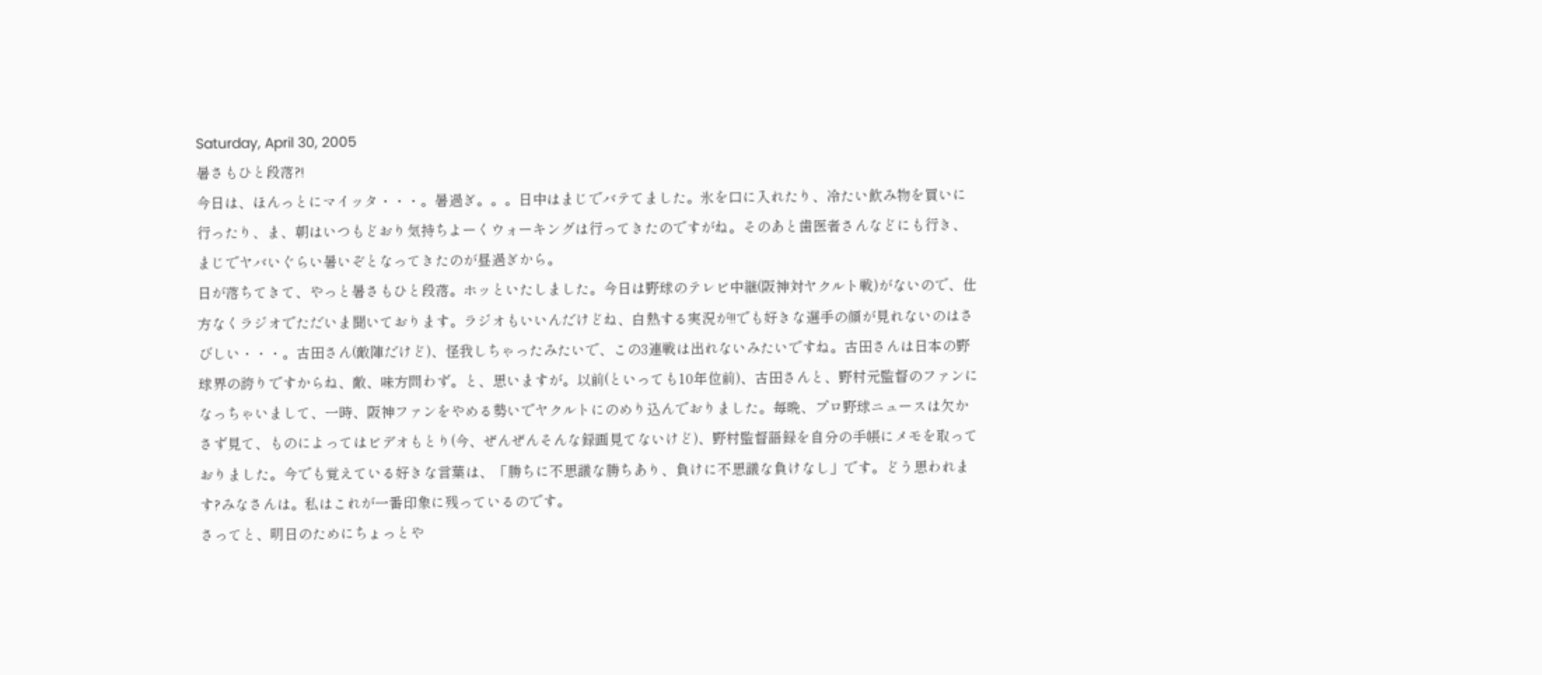Saturday, April 30, 2005
暑さもひと段落?!
今日は、ほんっとにマイッタ・・・。暑過ぎ。。。日中はまじでバテてました。氷を口に入れたり、冷たい飲み物を買いに行ったり、ま、朝はいつもどおり気持ちよーくウォーキングは行ってきたのですがね。そのあと歯医者さんなどにも行き、まじでヤバいぐらい暑いぞとなってきたのが昼過ぎから。
日が落ちてきて、やっと暑さもひと段落。ホッといたしました。今日は野球のテレビ中継(阪神対ヤクルト戦)がないので、仕方なくラジオでただいま聞いております。ラジオもいいんだけどね、白熱する実況が!!でも好きな選手の顔が見れないのはさびしい・・・。古田さん(敵陣だけど)、怪我しちゃったみたいで、この3連戦は出れないみたいですね。古田さんは日本の野球界の誇りですからね、敵、味方問わず。と、思いますが。以前(といっても10年位前)、古田さんと、野村元監督のファンになっちゃいまして、一時、阪神ファンをやめる勢いでヤクルトにのめり込んでおりました。毎晩、プロ野球ニュースは欠かさず見て、ものによってはビデオもとり(今、ぜんぜんそんな録画見てないけど)、野村監督語録を自分の手帳にメモを取っておりました。今でも覚えている好きな言葉は、「勝ちに不思議な勝ちあり、負けに不思議な負けなし」です。どう思われます?みなさんは。私はこれが一番印象に残っているのです。
さってと、明日のためにちょっとや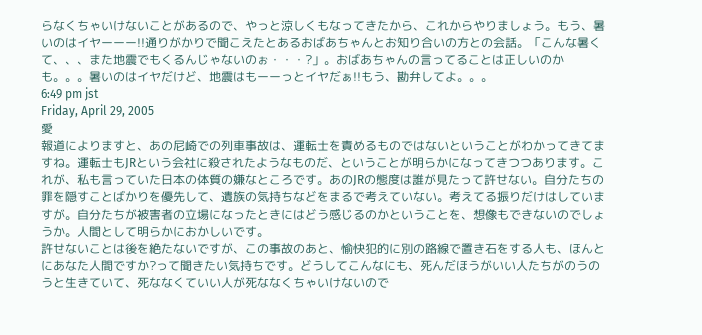らなくちゃいけないことがあるので、やっと涼しくもなってきたから、これからやりましょう。もう、暑いのはイヤーーー!!通りがかりで聞こえたとあるおばあちゃんとお知り合いの方との会話。「こんな暑くて、、、また地震でもくるんじゃないのぉ・・・?」。おばあちゃんの言ってることは正しいのかも。。。暑いのはイヤだけど、地震はもーーっとイヤだぁ!!もう、勘弁してよ。。。
6:49 pm jst
Friday, April 29, 2005
愛
報道によりますと、あの尼崎での列車事故は、運転士を責めるものではないということがわかってきてますね。運転士もJRという会社に殺されたようなものだ、ということが明らかになってきつつあります。これが、私も言っていた日本の体質の嫌なところです。あのJRの態度は誰が見たって許せない。自分たちの罪を隠すことばかりを優先して、遺族の気持ちなどをまるで考えていない。考えてる振りだけはしていますが。自分たちが被害者の立場になったときにはどう感じるのかということを、想像もできないのでしょうか。人間として明らかにおかしいです。
許せないことは後を絶たないですが、この事故のあと、愉快犯的に別の路線で置き石をする人も、ほんとにあなた人間ですか?って聞きたい気持ちです。どうしてこんなにも、死んだほうがいい人たちがのうのうと生きていて、死ななくていい人が死ななくちゃいけないので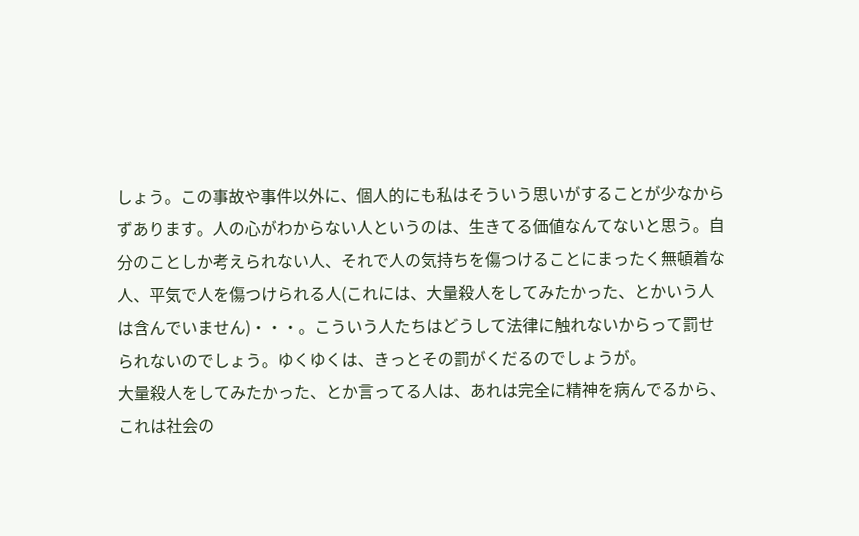しょう。この事故や事件以外に、個人的にも私はそういう思いがすることが少なからずあります。人の心がわからない人というのは、生きてる価値なんてないと思う。自分のことしか考えられない人、それで人の気持ちを傷つけることにまったく無頓着な人、平気で人を傷つけられる人(これには、大量殺人をしてみたかった、とかいう人は含んでいません)・・・。こういう人たちはどうして法律に触れないからって罰せられないのでしょう。ゆくゆくは、きっとその罰がくだるのでしょうが。
大量殺人をしてみたかった、とか言ってる人は、あれは完全に精神を病んでるから、これは社会の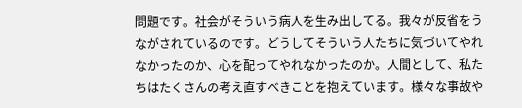問題です。社会がそういう病人を生み出してる。我々が反省をうながされているのです。どうしてそういう人たちに気づいてやれなかったのか、心を配ってやれなかったのか。人間として、私たちはたくさんの考え直すべきことを抱えています。様々な事故や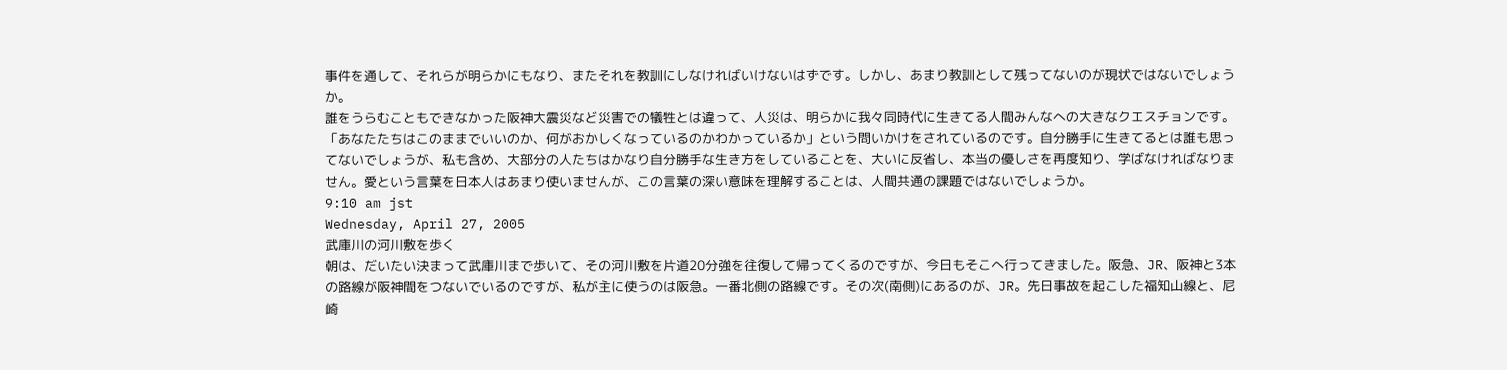事件を通して、それらが明らかにもなり、またそれを教訓にしなければいけないはずです。しかし、あまり教訓として残ってないのが現状ではないでしょうか。
誰をうらむこともできなかった阪神大震災など災害での犠牲とは違って、人災は、明らかに我々同時代に生きてる人間みんなへの大きなクエスチョンです。「あなたたちはこのままでいいのか、何がおかしくなっているのかわかっているか」という問いかけをされているのです。自分勝手に生きてるとは誰も思ってないでしょうが、私も含め、大部分の人たちはかなり自分勝手な生き方をしていることを、大いに反省し、本当の優しさを再度知り、学ばなければなりません。愛という言葉を日本人はあまり使いませんが、この言葉の深い意味を理解することは、人間共通の課題ではないでしょうか。
9:10 am jst
Wednesday, April 27, 2005
武庫川の河川敷を歩く
朝は、だいたい決まって武庫川まで歩いて、その河川敷を片道20分強を往復して帰ってくるのですが、今日もそこへ行ってきました。阪急、JR、阪神と3本の路線が阪神間をつないでいるのですが、私が主に使うのは阪急。一番北側の路線です。その次(南側)にあるのが、JR。先日事故を起こした福知山線と、尼崎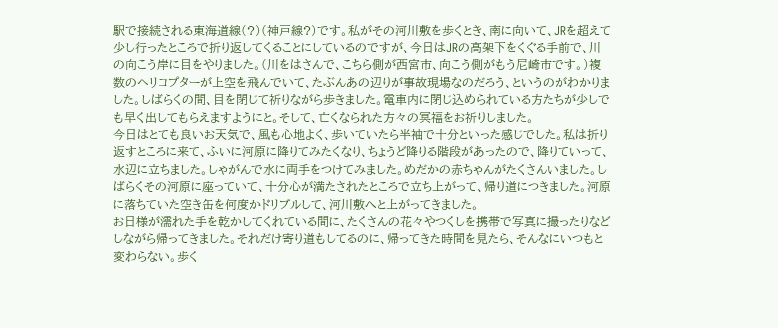駅で接続される東海道線(?)(神戸線?)です。私がその河川敷を歩くとき、南に向いて、JRを超えて少し行ったところで折り返してくることにしているのですが、今日はJRの高架下をくぐる手前で、川の向こう岸に目をやりました。(川をはさんで、こちら側が西宮市、向こう側がもう尼崎市です。)複数のヘリコプターが上空を飛んでいて、たぶんあの辺りが事故現場なのだろう、というのがわかりました。しばらくの間、目を閉じて祈りながら歩きました。電車内に閉じ込められている方たちが少しでも早く出してもらえますようにと。そして、亡くなられた方々の冥福をお祈りしました。
今日はとても良いお天気で、風も心地よく、歩いていたら半袖で十分といった感じでした。私は折り返すところに来て、ふいに河原に降りてみたくなり、ちょうど降りる階段があったので、降りていって、水辺に立ちました。しゃがんで水に両手をつけてみました。めだかの赤ちゃんがたくさんいました。しばらくその河原に座っていて、十分心が満たされたところで立ち上がって、帰り道につきました。河原に落ちていた空き缶を何度かドリブルして、河川敷へと上がってきました。
お日様が濡れた手を乾かしてくれている間に、たくさんの花々やつくしを携帯で写真に撮ったりなどしながら帰ってきました。それだけ寄り道もしてるのに、帰ってきた時間を見たら、そんなにいつもと変わらない。歩く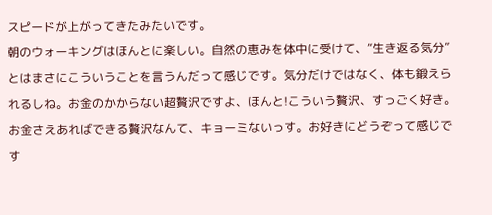スピードが上がってきたみたいです。
朝のウォーキングはほんとに楽しい。自然の恵みを体中に受けて、“生き返る気分”とはまさにこういうことを言うんだって感じです。気分だけではなく、体も鍛えられるしね。お金のかからない超贅沢ですよ、ほんと!こういう贅沢、すっごく好き。お金さえあればできる贅沢なんて、キョーミないっす。お好きにどうぞって感じです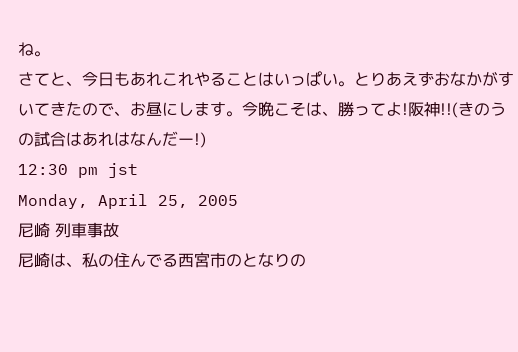ね。
さてと、今日もあれこれやることはいっぱい。とりあえずおなかがすいてきたので、お昼にします。今晩こそは、勝ってよ!阪神!!(きのうの試合はあれはなんだー!)
12:30 pm jst
Monday, April 25, 2005
尼崎 列車事故
尼崎は、私の住んでる西宮市のとなりの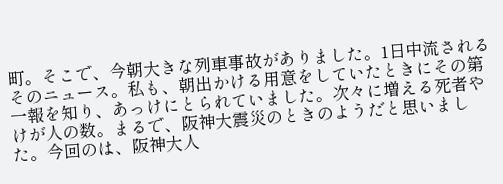町。そこで、今朝大きな列車事故がありました。1日中流されるそのニュース。私も、朝出かける用意をしていたときにその第一報を知り、あっけにとられていました。次々に増える死者やけが人の数。まるで、阪神大震災のときのようだと思いました。今回のは、阪神大人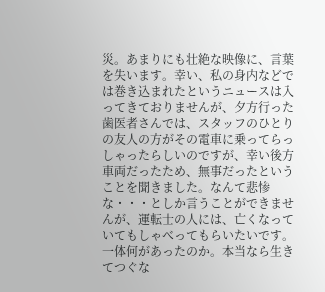災。あまりにも壮絶な映像に、言葉を失います。幸い、私の身内などでは巻き込まれたというニュースは入ってきておりませんが、夕方行った歯医者さんでは、スタッフのひとりの友人の方がその電車に乗ってらっしゃったらしいのですが、幸い後方車両だったため、無事だったということを聞きました。なんて悲惨な・・・としか言うことができませんが、運転士の人には、亡くなっていてもしゃべってもらいたいです。一体何があったのか。本当なら生きてつぐな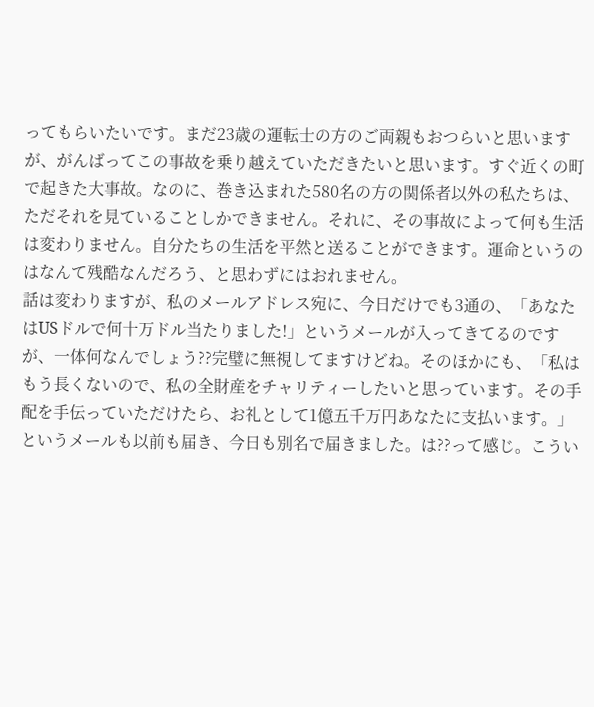ってもらいたいです。まだ23歳の運転士の方のご両親もおつらいと思いますが、がんばってこの事故を乗り越えていただきたいと思います。すぐ近くの町で起きた大事故。なのに、巻き込まれた580名の方の関係者以外の私たちは、ただそれを見ていることしかできません。それに、その事故によって何も生活は変わりません。自分たちの生活を平然と送ることができます。運命というのはなんて残酷なんだろう、と思わずにはおれません。
話は変わりますが、私のメールアドレス宛に、今日だけでも3通の、「あなたはUSドルで何十万ドル当たりました!」というメールが入ってきてるのですが、一体何なんでしょう??完璧に無視してますけどね。そのほかにも、「私はもう長くないので、私の全財産をチャリティーしたいと思っています。その手配を手伝っていただけたら、お礼として1億五千万円あなたに支払います。」というメールも以前も届き、今日も別名で届きました。は??って感じ。こうい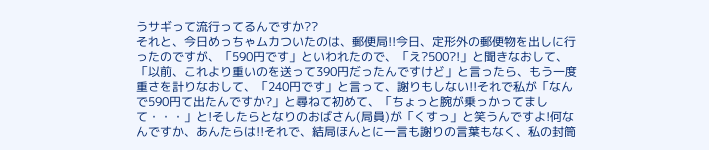うサギって流行ってるんですか??
それと、今日めっちゃムカついたのは、郵便局!!今日、定形外の郵便物を出しに行ったのですが、「590円です」といわれたので、「え?500?!」と聞きなおして、「以前、これより重いのを送って390円だったんですけど」と言ったら、もう一度重さを計りなおして、「240円です」と言って、謝りもしない!!それで私が「なんで590円て出たんですか?」と尋ねて初めて、「ちょっと腕が乗っかってまして・・・」と!そしたらとなりのおばさん(局員)が「くすっ」と笑うんですよ!何なんですか、あんたらは!!それで、結局ほんとに一言も謝りの言葉もなく、私の封筒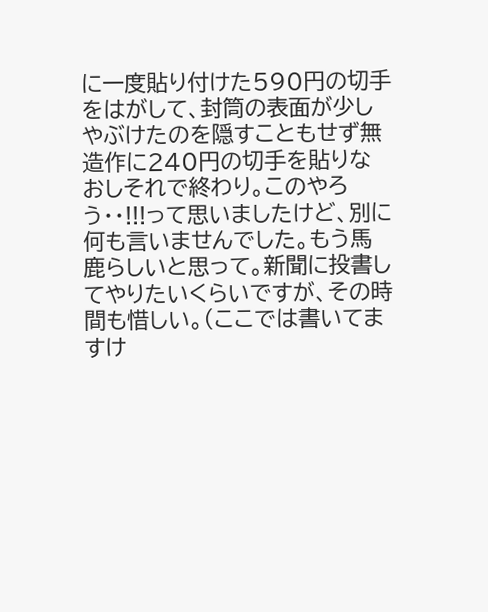に一度貼り付けた590円の切手をはがして、封筒の表面が少しやぶけたのを隠すこともせず無造作に240円の切手を貼りなおしそれで終わり。このやろう・・!!!って思いましたけど、別に何も言いませんでした。もう馬鹿らしいと思って。新聞に投書してやりたいくらいですが、その時間も惜しい。(ここでは書いてますけ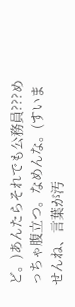ど。)あんたらそれでも公務員???めっちゃ腹立つ。なめんな。(すいませんね、言葉が汚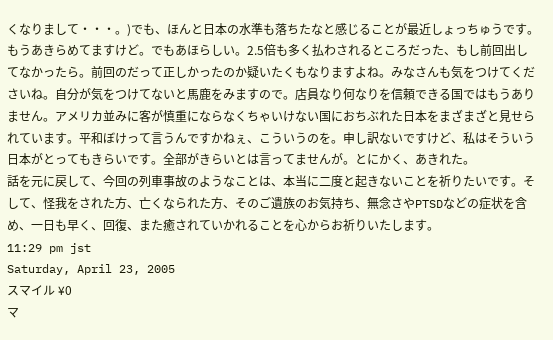くなりまして・・・。)でも、ほんと日本の水準も落ちたなと感じることが最近しょっちゅうです。もうあきらめてますけど。でもあほらしい。2.5倍も多く払わされるところだった、もし前回出してなかったら。前回のだって正しかったのか疑いたくもなりますよね。みなさんも気をつけてくださいね。自分が気をつけてないと馬鹿をみますので。店員なり何なりを信頼できる国ではもうありません。アメリカ並みに客が慎重にならなくちゃいけない国におちぶれた日本をまざまざと見せられています。平和ぼけって言うんですかねぇ、こういうのを。申し訳ないですけど、私はそういう日本がとってもきらいです。全部がきらいとは言ってませんが。とにかく、あきれた。
話を元に戻して、今回の列車事故のようなことは、本当に二度と起きないことを祈りたいです。そして、怪我をされた方、亡くなられた方、そのご遺族のお気持ち、無念さやPTSDなどの症状を含め、一日も早く、回復、また癒されていかれることを心からお祈りいたします。
11:29 pm jst
Saturday, April 23, 2005
スマイル ¥0
マ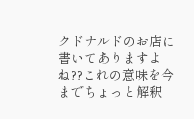クドナルドのお店に書いてありますよね??これの意味を今までちょっと解釈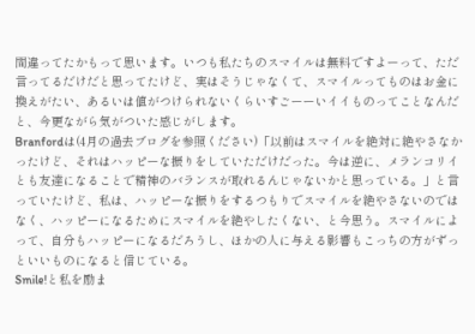間違ってたかもって思います。いつも私たちのスマイルは無料ですよーって、ただ言ってるだけだと思ってたけど、実はそうじゃなくて、スマイルってものはお金に換えがたい、あるいは値がつけられないくらいすごーーいイイものってことなんだと、今更ながら気がついた感じがします。
Branfordは(4月の過去ブログを参照ください)「以前はスマイルを絶対に絶やさなかったけど、それはハッピーな振りをしていただけだった。今は逆に、メランコリイとも友達になることで精神のバランスが取れるんじゃないかと思っている。」と言っていたけど、私は、ハッピーな振りをするつもりでスマイルを絶やさないのではなく、ハッピーになるためにスマイルを絶やしたくない、と今思う。スマイルによって、自分もハッピーになるだろうし、ほかの人に与える影響もこっちの方がずっといいものになると信じている。
Smile!と私を励ま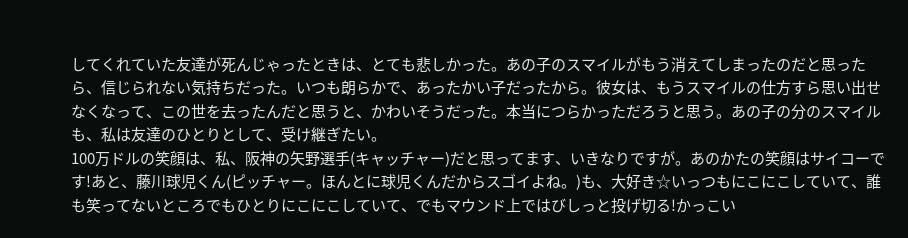してくれていた友達が死んじゃったときは、とても悲しかった。あの子のスマイルがもう消えてしまったのだと思ったら、信じられない気持ちだった。いつも朗らかで、あったかい子だったから。彼女は、もうスマイルの仕方すら思い出せなくなって、この世を去ったんだと思うと、かわいそうだった。本当につらかっただろうと思う。あの子の分のスマイルも、私は友達のひとりとして、受け継ぎたい。
100万ドルの笑顔は、私、阪神の矢野選手(キャッチャー)だと思ってます、いきなりですが。あのかたの笑顔はサイコーです!あと、藤川球児くん(ピッチャー。ほんとに球児くんだからスゴイよね。)も、大好き☆いっつもにこにこしていて、誰も笑ってないところでもひとりにこにこしていて、でもマウンド上ではびしっと投げ切る!かっこい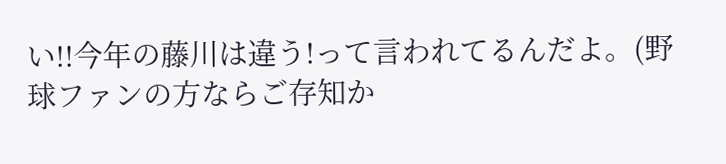い!!今年の藤川は違う!って言われてるんだよ。(野球ファンの方ならご存知か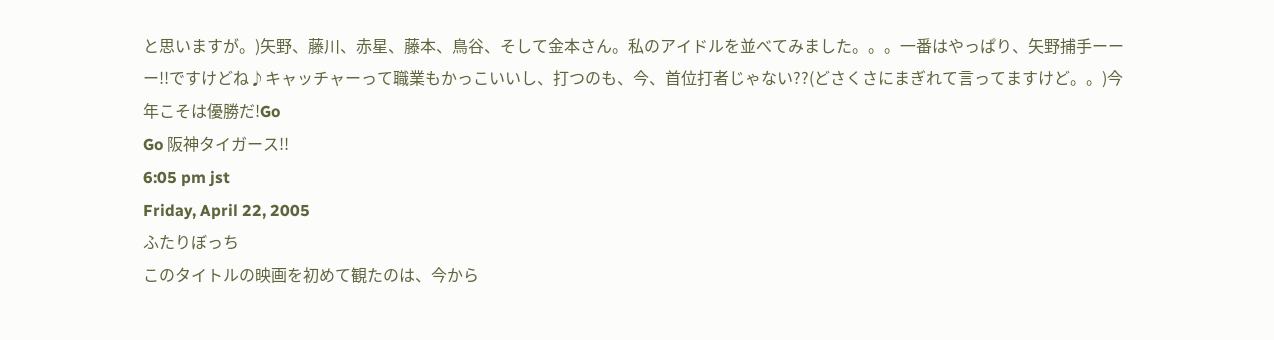と思いますが。)矢野、藤川、赤星、藤本、鳥谷、そして金本さん。私のアイドルを並べてみました。。。一番はやっぱり、矢野捕手ーーー!!ですけどね♪キャッチャーって職業もかっこいいし、打つのも、今、首位打者じゃない??(どさくさにまぎれて言ってますけど。。)今年こそは優勝だ!Go
Go 阪神タイガース!!
6:05 pm jst
Friday, April 22, 2005
ふたりぼっち
このタイトルの映画を初めて観たのは、今から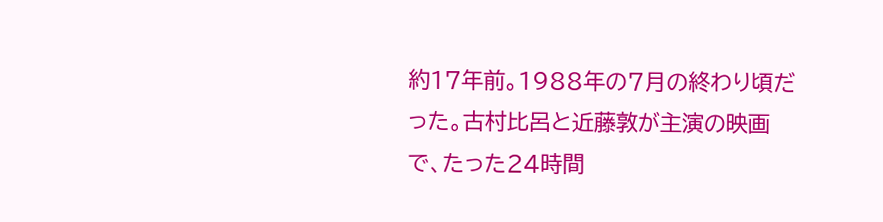約17年前。1988年の7月の終わり頃だった。古村比呂と近藤敦が主演の映画で、たった24時間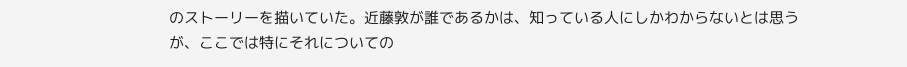のストーリーを描いていた。近藤敦が誰であるかは、知っている人にしかわからないとは思うが、ここでは特にそれについての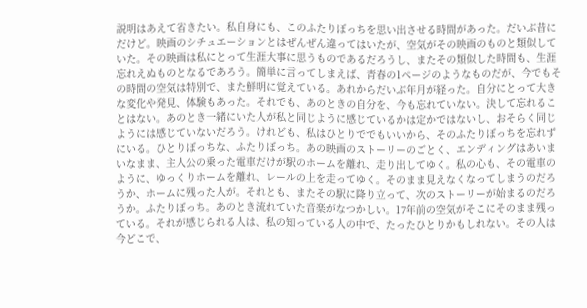説明はあえて省きたい。私自身にも、このふたりぼっちを思い出させる時間があった。だいぶ昔にだけど。映画のシチュエーションとはぜんぜん違ってはいたが、空気がその映画のものと類似していた。その映画は私にとって生涯大事に思うものであるだろうし、またその類似した時間も、生涯忘れえぬものとなるであろう。簡単に言ってしまえば、青春の1ページのようなものだが、今でもその時間の空気は特別で、また鮮明に覚えている。あれからだいぶ年月が経った。自分にとって大きな変化や発見、体験もあった。それでも、あのときの自分を、今も忘れていない。決して忘れることはない。あのとき一緒にいた人が私と同じように感じているかは定かではないし、おそらく同じようには感じていないだろう。けれども、私はひとりででもいいから、そのふたりぼっちを忘れずにいる。ひとりぼっちな、ふたりぼっち。あの映画のストーリーのごとく、エンディングはあいまいなまま、主人公の乗った電車だけが駅のホームを離れ、走り出してゆく。私の心も、その電車のように、ゆっくりホームを離れ、レールの上を走ってゆく。そのまま見えなくなってしまうのだろうか、ホームに残った人が。それとも、またその駅に降り立って、次のストーリーが始まるのだろうか。ふたりぼっち。あのとき流れていた音楽がなつかしい。17年前の空気がそこにそのまま残っている。それが感じられる人は、私の知っている人の中で、たったひとりかもしれない。その人は今どこで、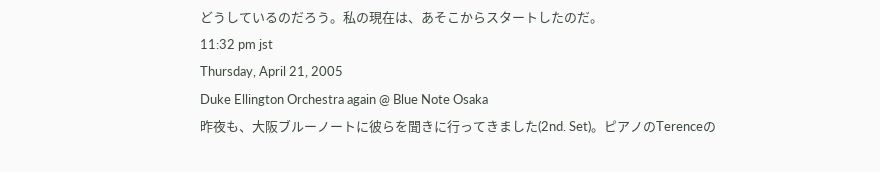どうしているのだろう。私の現在は、あそこからスタートしたのだ。
11:32 pm jst
Thursday, April 21, 2005
Duke Ellington Orchestra again @ Blue Note Osaka
昨夜も、大阪ブルーノートに彼らを聞きに行ってきました(2nd. Set)。ピアノのTerenceの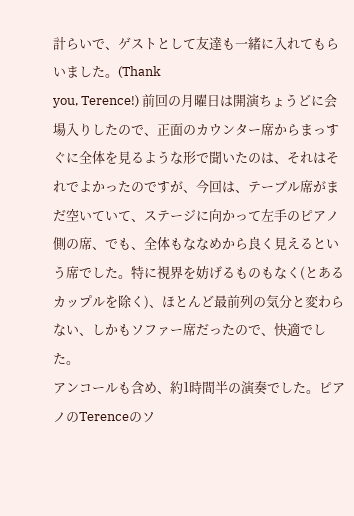計らいで、ゲストとして友達も一緒に入れてもらいました。(Thank
you, Terence!) 前回の月曜日は開演ちょうどに会場入りしたので、正面のカウンター席からまっすぐに全体を見るような形で聞いたのは、それはそれでよかったのですが、今回は、テーブル席がまだ空いていて、ステージに向かって左手のピアノ側の席、でも、全体もななめから良く見えるという席でした。特に視界を妨げるものもなく(とあるカップルを除く)、ほとんど最前列の気分と変わらない、しかもソファー席だったので、快適でした。
アンコールも含め、約1時間半の演奏でした。ピアノのTerenceのソ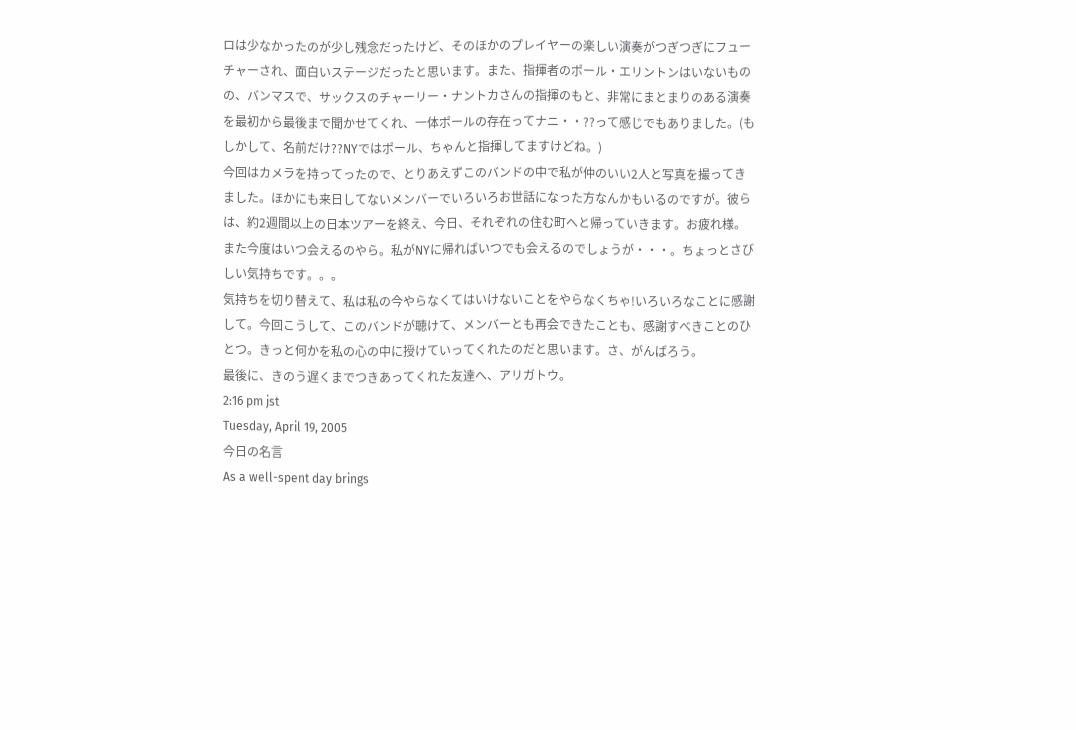ロは少なかったのが少し残念だったけど、そのほかのプレイヤーの楽しい演奏がつぎつぎにフューチャーされ、面白いステージだったと思います。また、指揮者のポール・エリントンはいないものの、バンマスで、サックスのチャーリー・ナントカさんの指揮のもと、非常にまとまりのある演奏を最初から最後まで聞かせてくれ、一体ポールの存在ってナニ・・??って感じでもありました。(もしかして、名前だけ??NYではポール、ちゃんと指揮してますけどね。)
今回はカメラを持ってったので、とりあえずこのバンドの中で私が仲のいい2人と写真を撮ってきました。ほかにも来日してないメンバーでいろいろお世話になった方なんかもいるのですが。彼らは、約2週間以上の日本ツアーを終え、今日、それぞれの住む町へと帰っていきます。お疲れ様。また今度はいつ会えるのやら。私がNYに帰ればいつでも会えるのでしょうが・・・。ちょっとさびしい気持ちです。。。
気持ちを切り替えて、私は私の今やらなくてはいけないことをやらなくちゃ!いろいろなことに感謝して。今回こうして、このバンドが聴けて、メンバーとも再会できたことも、感謝すべきことのひとつ。きっと何かを私の心の中に授けていってくれたのだと思います。さ、がんばろう。
最後に、きのう遅くまでつきあってくれた友達へ、アリガトウ。
2:16 pm jst
Tuesday, April 19, 2005
今日の名言
As a well-spent day brings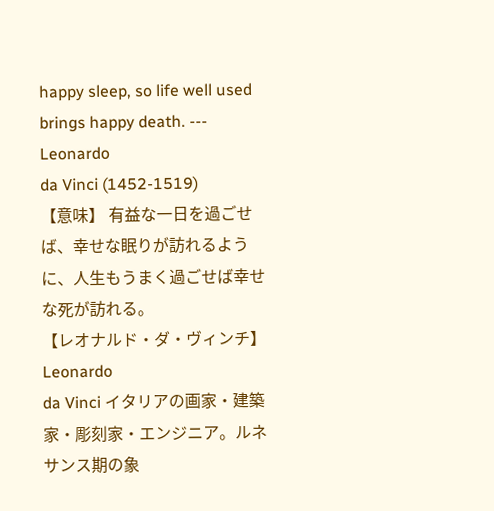happy sleep, so life well used brings happy death. --- Leonardo
da Vinci (1452-1519)
【意味】 有益な一日を過ごせば、幸せな眠りが訪れるように、人生もうまく過ごせば幸せな死が訪れる。
【レオナルド・ダ・ヴィンチ】Leonardo
da Vinci イタリアの画家・建築家・彫刻家・エンジニア。ルネサンス期の象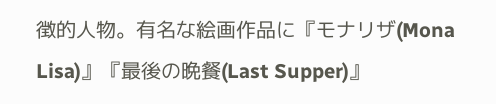徴的人物。有名な絵画作品に『モナリザ(Mona
Lisa)』『最後の晩餐(Last Supper)』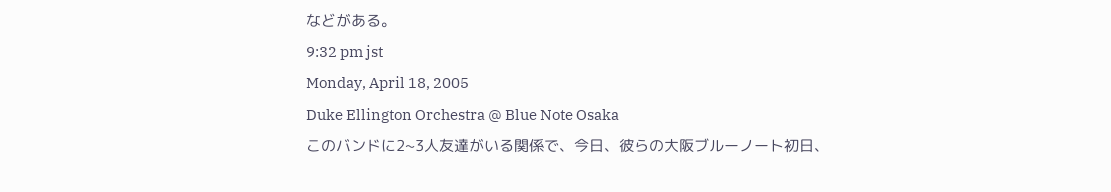などがある。
9:32 pm jst
Monday, April 18, 2005
Duke Ellington Orchestra @ Blue Note Osaka
このバンドに2~3人友達がいる関係で、今日、彼らの大阪ブルーノート初日、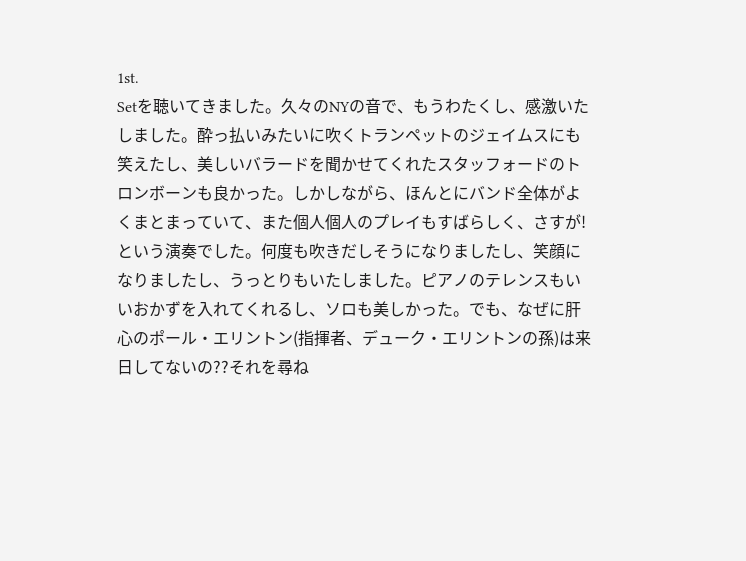1st.
Setを聴いてきました。久々のNYの音で、もうわたくし、感激いたしました。酔っ払いみたいに吹くトランペットのジェイムスにも笑えたし、美しいバラードを聞かせてくれたスタッフォードのトロンボーンも良かった。しかしながら、ほんとにバンド全体がよくまとまっていて、また個人個人のプレイもすばらしく、さすが!という演奏でした。何度も吹きだしそうになりましたし、笑顔になりましたし、うっとりもいたしました。ピアノのテレンスもいいおかずを入れてくれるし、ソロも美しかった。でも、なぜに肝心のポール・エリントン(指揮者、デューク・エリントンの孫)は来日してないの??それを尋ね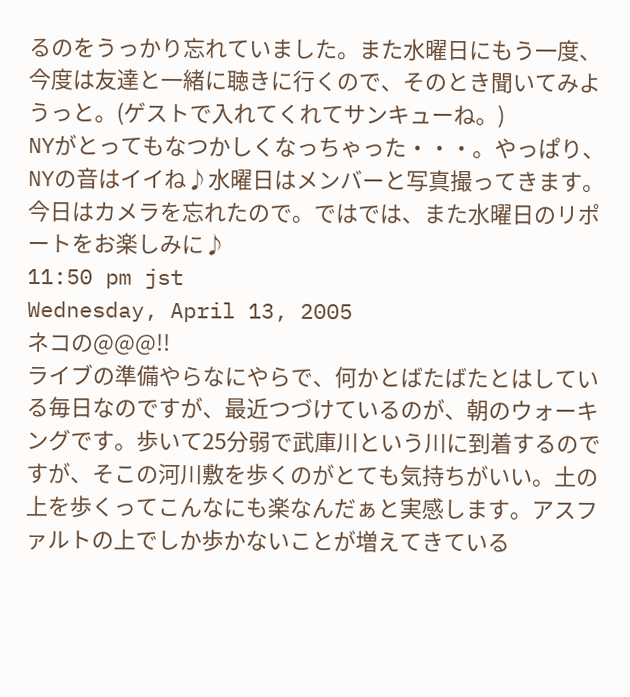るのをうっかり忘れていました。また水曜日にもう一度、今度は友達と一緒に聴きに行くので、そのとき聞いてみようっと。(ゲストで入れてくれてサンキューね。)
NYがとってもなつかしくなっちゃった・・・。やっぱり、NYの音はイイね♪水曜日はメンバーと写真撮ってきます。今日はカメラを忘れたので。ではでは、また水曜日のリポートをお楽しみに♪
11:50 pm jst
Wednesday, April 13, 2005
ネコの@@@!!
ライブの準備やらなにやらで、何かとばたばたとはしている毎日なのですが、最近つづけているのが、朝のウォーキングです。歩いて25分弱で武庫川という川に到着するのですが、そこの河川敷を歩くのがとても気持ちがいい。土の上を歩くってこんなにも楽なんだぁと実感します。アスファルトの上でしか歩かないことが増えてきている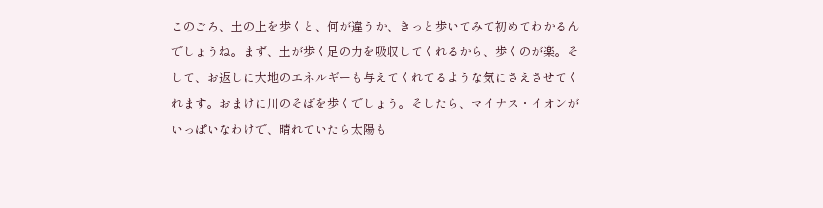このごろ、土の上を歩くと、何が違うか、きっと歩いてみて初めてわかるんでしょうね。まず、土が歩く足の力を吸収してくれるから、歩くのが楽。そして、お返しに大地のエネルギーも与えてくれてるような気にさえさせてくれます。おまけに川のそばを歩くでしょう。そしたら、マイナス・イオンがいっぱいなわけで、晴れていたら太陽も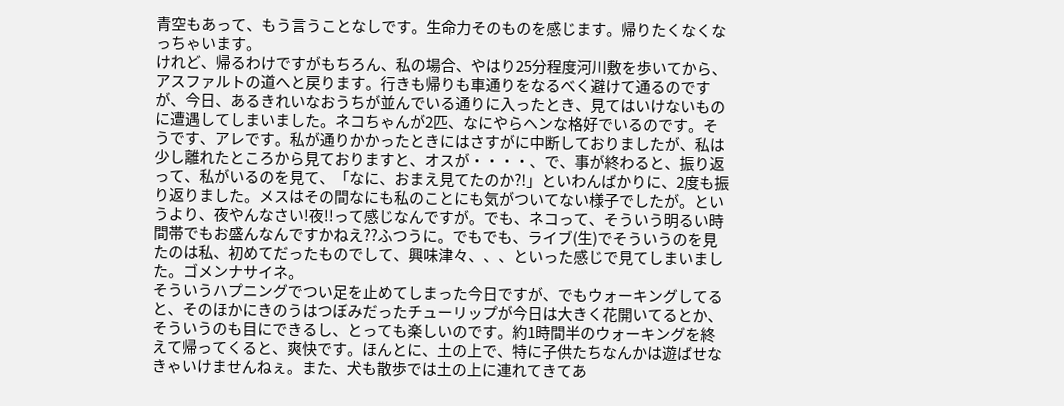青空もあって、もう言うことなしです。生命力そのものを感じます。帰りたくなくなっちゃいます。
けれど、帰るわけですがもちろん、私の場合、やはり25分程度河川敷を歩いてから、アスファルトの道へと戻ります。行きも帰りも車通りをなるべく避けて通るのですが、今日、あるきれいなおうちが並んでいる通りに入ったとき、見てはいけないものに遭遇してしまいました。ネコちゃんが2匹、なにやらヘンな格好でいるのです。そうです、アレです。私が通りかかったときにはさすがに中断しておりましたが、私は少し離れたところから見ておりますと、オスが・・・・、で、事が終わると、振り返って、私がいるのを見て、「なに、おまえ見てたのか?!」といわんばかりに、2度も振り返りました。メスはその間なにも私のことにも気がついてない様子でしたが。というより、夜やんなさい!夜!!って感じなんですが。でも、ネコって、そういう明るい時間帯でもお盛んなんですかねえ??ふつうに。でもでも、ライブ(生)でそういうのを見たのは私、初めてだったものでして、興味津々、、、といった感じで見てしまいました。ゴメンナサイネ。
そういうハプニングでつい足を止めてしまった今日ですが、でもウォーキングしてると、そのほかにきのうはつぼみだったチューリップが今日は大きく花開いてるとか、そういうのも目にできるし、とっても楽しいのです。約1時間半のウォーキングを終えて帰ってくると、爽快です。ほんとに、土の上で、特に子供たちなんかは遊ばせなきゃいけませんねぇ。また、犬も散歩では土の上に連れてきてあ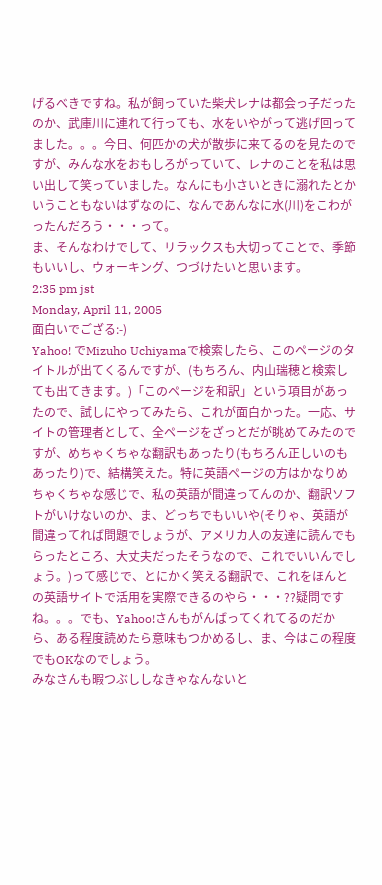げるべきですね。私が飼っていた柴犬レナは都会っ子だったのか、武庫川に連れて行っても、水をいやがって逃げ回ってました。。。今日、何匹かの犬が散歩に来てるのを見たのですが、みんな水をおもしろがっていて、レナのことを私は思い出して笑っていました。なんにも小さいときに溺れたとかいうこともないはずなのに、なんであんなに水(川)をこわがったんだろう・・・って。
ま、そんなわけでして、リラックスも大切ってことで、季節もいいし、ウォーキング、つづけたいと思います。
2:35 pm jst
Monday, April 11, 2005
面白いでござる:-)
Yahoo! でMizuho Uchiyamaで検索したら、このページのタイトルが出てくるんですが、(もちろん、内山瑞穂と検索しても出てきます。)「このページを和訳」という項目があったので、試しにやってみたら、これが面白かった。一応、サイトの管理者として、全ページをざっとだが眺めてみたのですが、めちゃくちゃな翻訳もあったり(もちろん正しいのもあったり)で、結構笑えた。特に英語ページの方はかなりめちゃくちゃな感じで、私の英語が間違ってんのか、翻訳ソフトがいけないのか、ま、どっちでもいいや(そりゃ、英語が間違ってれば問題でしょうが、アメリカ人の友達に読んでもらったところ、大丈夫だったそうなので、これでいいんでしょう。)って感じで、とにかく笑える翻訳で、これをほんとの英語サイトで活用を実際できるのやら・・・??疑問ですね。。。でも、Yahoo!さんもがんばってくれてるのだから、ある程度読めたら意味もつかめるし、ま、今はこの程度でもOKなのでしょう。
みなさんも暇つぶししなきゃなんないと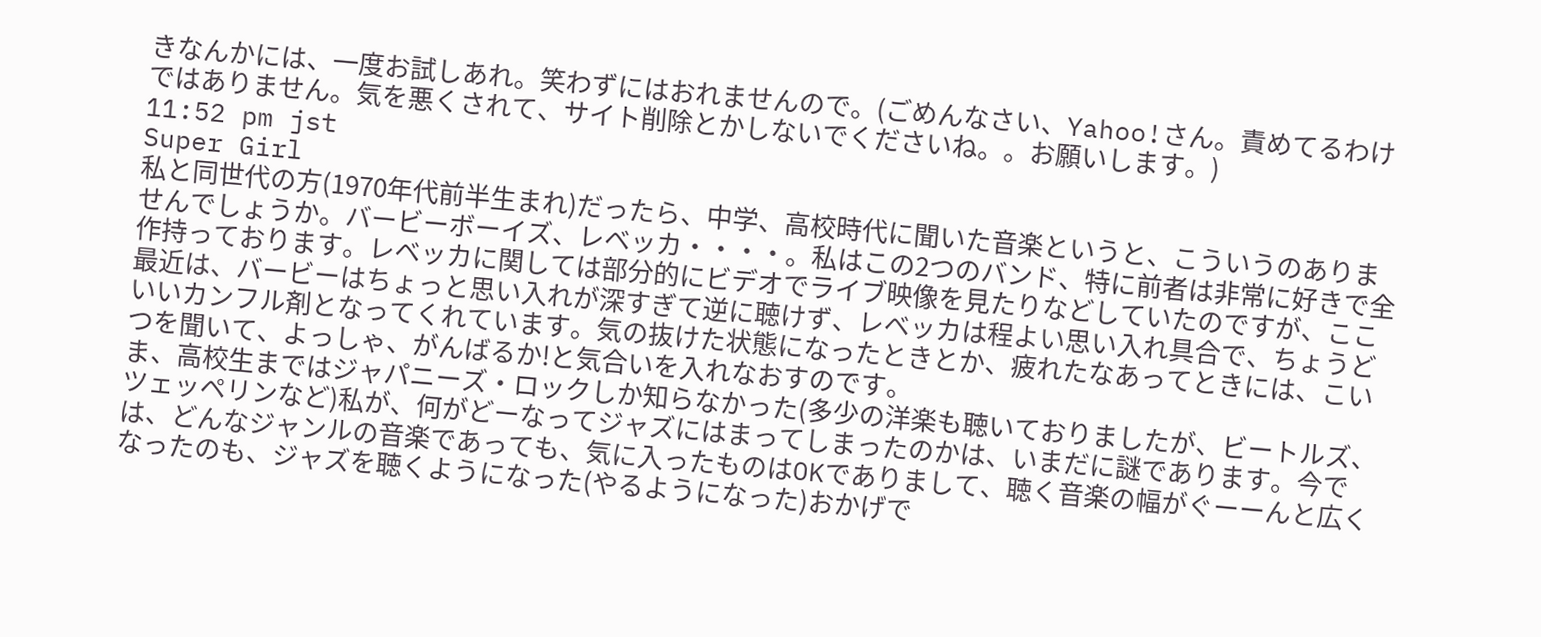きなんかには、一度お試しあれ。笑わずにはおれませんので。(ごめんなさい、Yahoo!さん。責めてるわけではありません。気を悪くされて、サイト削除とかしないでくださいね。。お願いします。)
11:52 pm jst
Super Girl
私と同世代の方(1970年代前半生まれ)だったら、中学、高校時代に聞いた音楽というと、こういうのありませんでしょうか。バービーボーイズ、レベッカ・・・・。私はこの2つのバンド、特に前者は非常に好きで全作持っております。レベッカに関しては部分的にビデオでライブ映像を見たりなどしていたのですが、ここ最近は、バービーはちょっと思い入れが深すぎて逆に聴けず、レベッカは程よい思い入れ具合で、ちょうどいいカンフル剤となってくれています。気の抜けた状態になったときとか、疲れたなあってときには、こいつを聞いて、よっしゃ、がんばるか!と気合いを入れなおすのです。
ま、高校生まではジャパニーズ・ロックしか知らなかった(多少の洋楽も聴いておりましたが、ビートルズ、ツェッペリンなど)私が、何がどーなってジャズにはまってしまったのかは、いまだに謎であります。今では、どんなジャンルの音楽であっても、気に入ったものはOKでありまして、聴く音楽の幅がぐーーんと広くなったのも、ジャズを聴くようになった(やるようになった)おかげで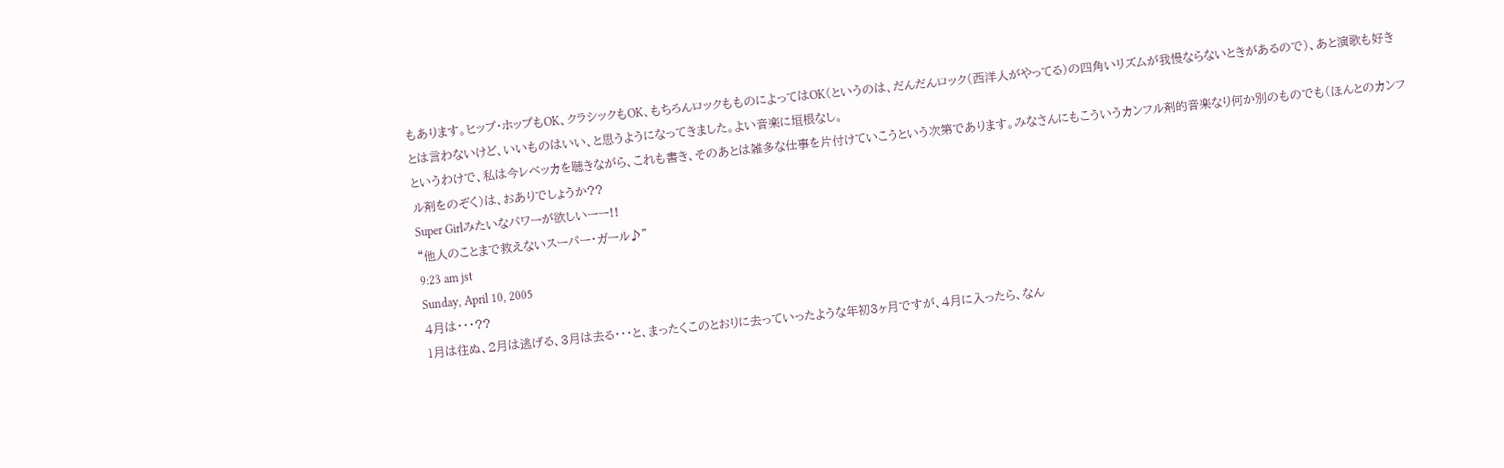もあります。ヒップ・ホップもOK、クラシックもOK、もちろんロックもものによってはOK(というのは、だんだんロック(西洋人がやってる)の四角いリズムが我慢ならないときがあるので)、あと演歌も好きとは言わないけど、いいものはいい、と思うようになってきました。よい音楽に垣根なし。
というわけで、私は今レベッカを聴きながら、これも書き、そのあとは雑多な仕事を片付けていこうという次第であります。みなさんにもこういうカンフル剤的音楽なり何か別のものでも(ほんとのカンフル剤をのぞく)は、おありでしょうか??
Super Girlみたいなパワーが欲しいーー!!
“他人のことまで救えないスーパー・ガール♪”
9:23 am jst
Sunday, April 10, 2005
4月は・・・??
1月は往ぬ、2月は逃げる、3月は去る・・・と、まったくこのとおりに去っていったような年初3ヶ月ですが、4月に入ったら、なん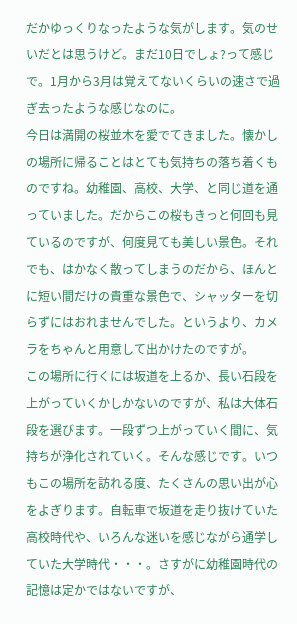だかゆっくりなったような気がします。気のせいだとは思うけど。まだ10日でしょ?って感じで。1月から3月は覚えてないくらいの速さで過ぎ去ったような感じなのに。
今日は満開の桜並木を愛でてきました。懐かしの場所に帰ることはとても気持ちの落ち着くものですね。幼稚園、高校、大学、と同じ道を通っていました。だからこの桜もきっと何回も見ているのですが、何度見ても美しい景色。それでも、はかなく散ってしまうのだから、ほんとに短い間だけの貴重な景色で、シャッターを切らずにはおれませんでした。というより、カメラをちゃんと用意して出かけたのですが。
この場所に行くには坂道を上るか、長い石段を上がっていくかしかないのですが、私は大体石段を選びます。一段ずつ上がっていく間に、気持ちが浄化されていく。そんな感じです。いつもこの場所を訪れる度、たくさんの思い出が心をよぎります。自転車で坂道を走り抜けていた高校時代や、いろんな迷いを感じながら通学していた大学時代・・・。さすがに幼稚園時代の記憶は定かではないですが、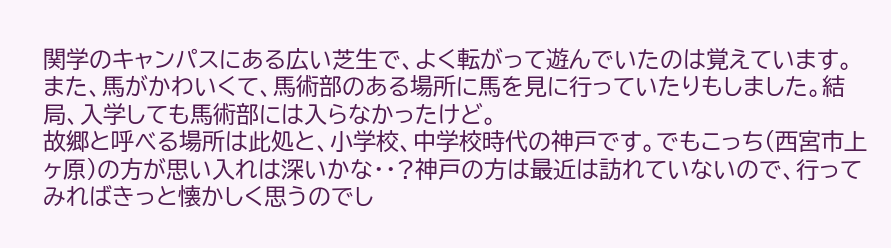関学のキャンパスにある広い芝生で、よく転がって遊んでいたのは覚えています。また、馬がかわいくて、馬術部のある場所に馬を見に行っていたりもしました。結局、入学しても馬術部には入らなかったけど。
故郷と呼べる場所は此処と、小学校、中学校時代の神戸です。でもこっち(西宮市上ヶ原)の方が思い入れは深いかな・・?神戸の方は最近は訪れていないので、行ってみればきっと懐かしく思うのでし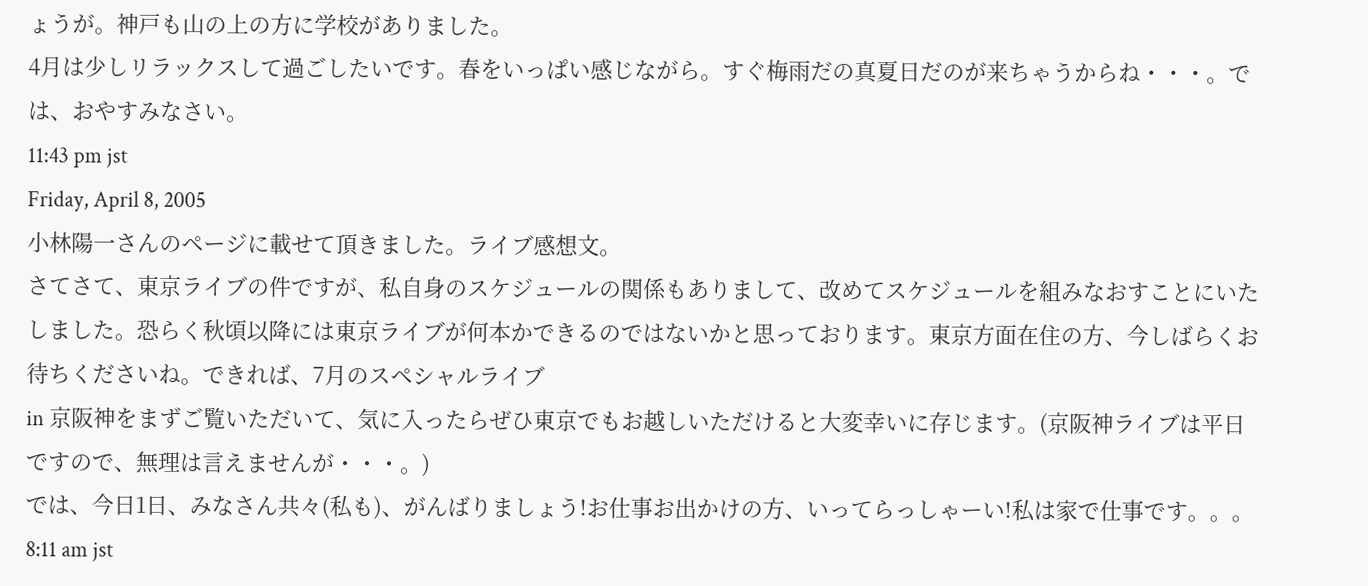ょうが。神戸も山の上の方に学校がありました。
4月は少しリラックスして過ごしたいです。春をいっぱい感じながら。すぐ梅雨だの真夏日だのが来ちゃうからね・・・。では、おやすみなさい。
11:43 pm jst
Friday, April 8, 2005
小林陽一さんのページに載せて頂きました。ライブ感想文。
さてさて、東京ライブの件ですが、私自身のスケジュールの関係もありまして、改めてスケジュールを組みなおすことにいたしました。恐らく秋頃以降には東京ライブが何本かできるのではないかと思っております。東京方面在住の方、今しばらくお待ちくださいね。できれば、7月のスペシャルライブ
in 京阪神をまずご覧いただいて、気に入ったらぜひ東京でもお越しいただけると大変幸いに存じます。(京阪神ライブは平日ですので、無理は言えませんが・・・。)
では、今日1日、みなさん共々(私も)、がんばりましょう!お仕事お出かけの方、いってらっしゃーい!私は家で仕事です。。。
8:11 am jst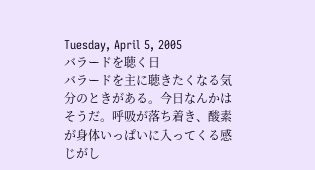Tuesday, April 5, 2005
バラードを聴く日
バラードを主に聴きたくなる気分のときがある。今日なんかはそうだ。呼吸が落ち着き、酸素が身体いっぱいに入ってくる感じがし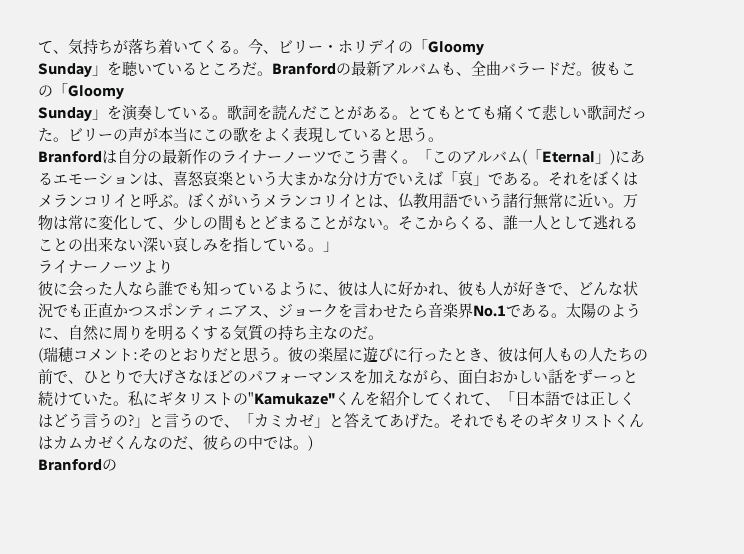て、気持ちが落ち着いてくる。今、ビリー・ホリデイの「Gloomy
Sunday」を聴いているところだ。Branfordの最新アルバムも、全曲バラードだ。彼もこの「Gloomy
Sunday」を演奏している。歌詞を読んだことがある。とてもとても痛くて悲しい歌詞だった。ビリーの声が本当にこの歌をよく表現していると思う。
Branfordは自分の最新作のライナーノーツでこう書く。「このアルバム(「Eternal」)にあるエモーションは、喜怒哀楽という大まかな分け方でいえば「哀」である。それをぼくはメランコリイと呼ぶ。ぼくがいうメランコリイとは、仏教用語でいう諸行無常に近い。万物は常に変化して、少しの間もとどまることがない。そこからくる、誰一人として逃れることの出来ない深い哀しみを指している。」
ライナーノーツより
彼に会った人なら誰でも知っているように、彼は人に好かれ、彼も人が好きで、どんな状況でも正直かつスポンティニアス、ジョークを言わせたら音楽界No.1である。太陽のように、自然に周りを明るくする気質の持ち主なのだ。
(瑞穂コメント:そのとおりだと思う。彼の楽屋に遊びに行ったとき、彼は何人もの人たちの前で、ひとりで大げさなほどのパフォーマンスを加えながら、面白おかしい話をずーっと続けていた。私にギタリストの"Kamukaze"くんを紹介してくれて、「日本語では正しくはどう言うの?」と言うので、「カミカゼ」と答えてあげた。それでもそのギタリストくんはカムカゼくんなのだ、彼らの中では。)
Branfordの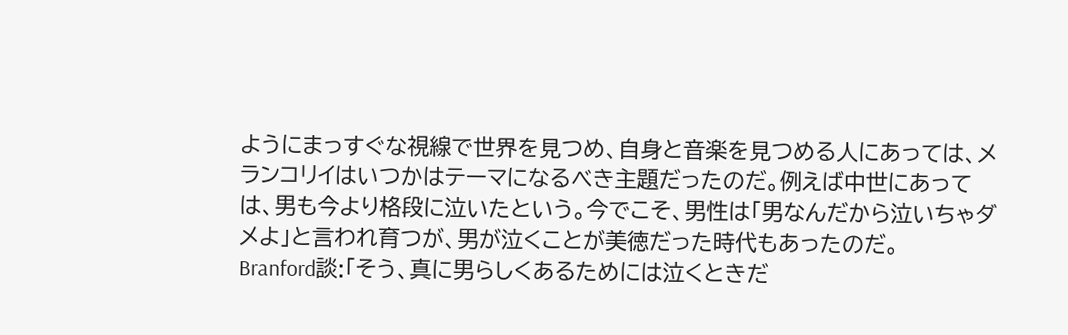ようにまっすぐな視線で世界を見つめ、自身と音楽を見つめる人にあっては、メランコリイはいつかはテーマになるべき主題だったのだ。例えば中世にあっては、男も今より格段に泣いたという。今でこそ、男性は「男なんだから泣いちゃダメよ」と言われ育つが、男が泣くことが美徳だった時代もあったのだ。
Branford談:「そう、真に男らしくあるためには泣くときだ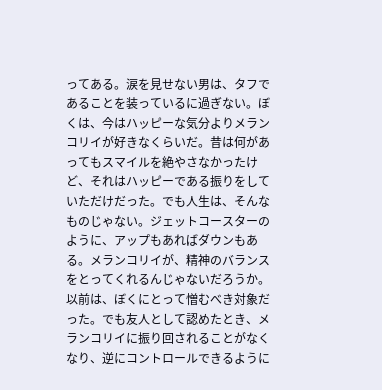ってある。涙を見せない男は、タフであることを装っているに過ぎない。ぼくは、今はハッピーな気分よりメランコリイが好きなくらいだ。昔は何があってもスマイルを絶やさなかったけど、それはハッピーである振りをしていただけだった。でも人生は、そんなものじゃない。ジェットコースターのように、アップもあればダウンもある。メランコリイが、精神のバランスをとってくれるんじゃないだろうか。以前は、ぼくにとって憎むべき対象だった。でも友人として認めたとき、メランコリイに振り回されることがなくなり、逆にコントロールできるように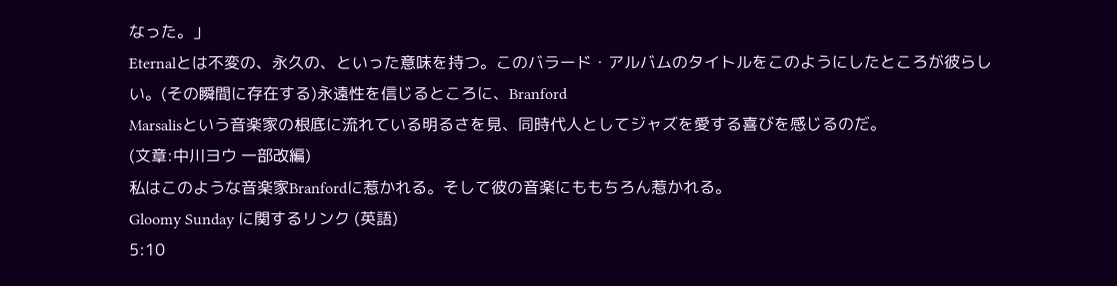なった。」
Eternalとは不変の、永久の、といった意味を持つ。このバラード・アルバムのタイトルをこのようにしたところが彼らしい。(その瞬間に存在する)永遠性を信じるところに、Branford
Marsalisという音楽家の根底に流れている明るさを見、同時代人としてジャズを愛する喜びを感じるのだ。
(文章:中川ヨウ 一部改編)
私はこのような音楽家Branfordに惹かれる。そして彼の音楽にももちろん惹かれる。
Gloomy Sunday に関するリンク (英語)
5:10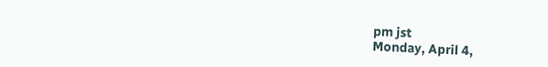pm jst
Monday, April 4,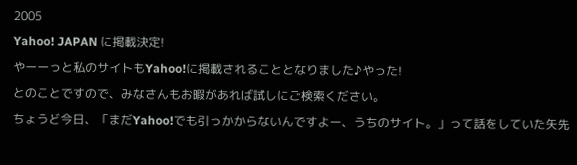2005
Yahoo! JAPAN に掲載決定!
やーーっと私のサイトもYahoo!に掲載されることとなりました♪やった!
とのことですので、みなさんもお暇があれば試しにご検索ください。
ちょうど今日、「まだYahoo!でも引っかからないんですよー、うちのサイト。」って話をしていた矢先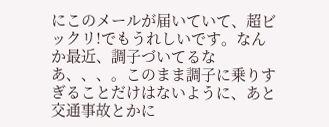にこのメールが届いていて、超ビックリ!でもうれしいです。なんか最近、調子づいてるなあ、、、。このまま調子に乗りすぎることだけはないように、あと交通事故とかに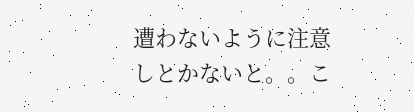遭わないように注意しとかないと。。こ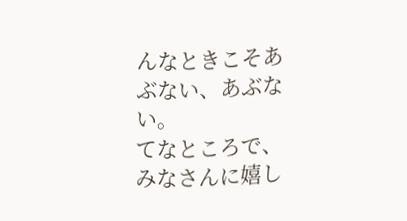んなときこそあぶない、あぶない。
てなところで、みなさんに嬉し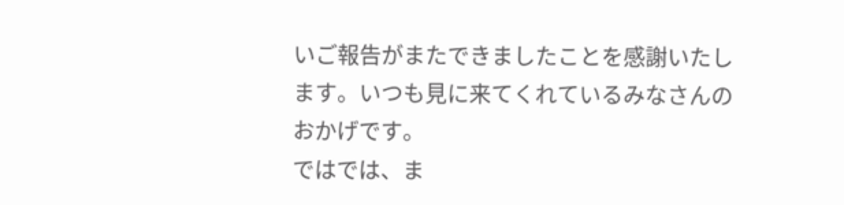いご報告がまたできましたことを感謝いたします。いつも見に来てくれているみなさんのおかげです。
ではでは、ま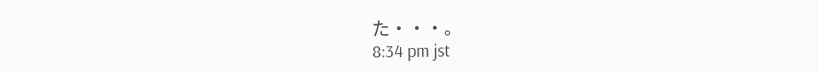た・・・。
8:34 pm jst